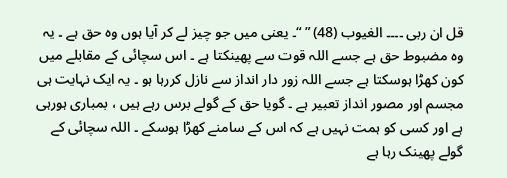قل ان ربی ۔۔۔۔ الغیوب (48) ” “۔ یعنی میں جو چیز لے کر آیا ہوں وہ حق ہے ۔ یہ وہ مضبوط حق ہے جسے اللہ قوت سے پھینکتا ہے ۔ اس سچائی کے مقابلے میں کون کھڑا ہوسکتا ہے جسے اللہ زور دار انداز سے نازل کررہا ہو ۔ یہ ایک نہایت ہی مجسم اور مصور انداز تعبیر ہے ۔ گویا حق کے گولے برس رہے ہیں ، بمباری ہورہی ہے اور کسی کو ہمت نہیں ہے کہ اس کے سامنے کھڑا ہوسکے ۔ اللہ سچائی کے گولے پھینک رہا ہے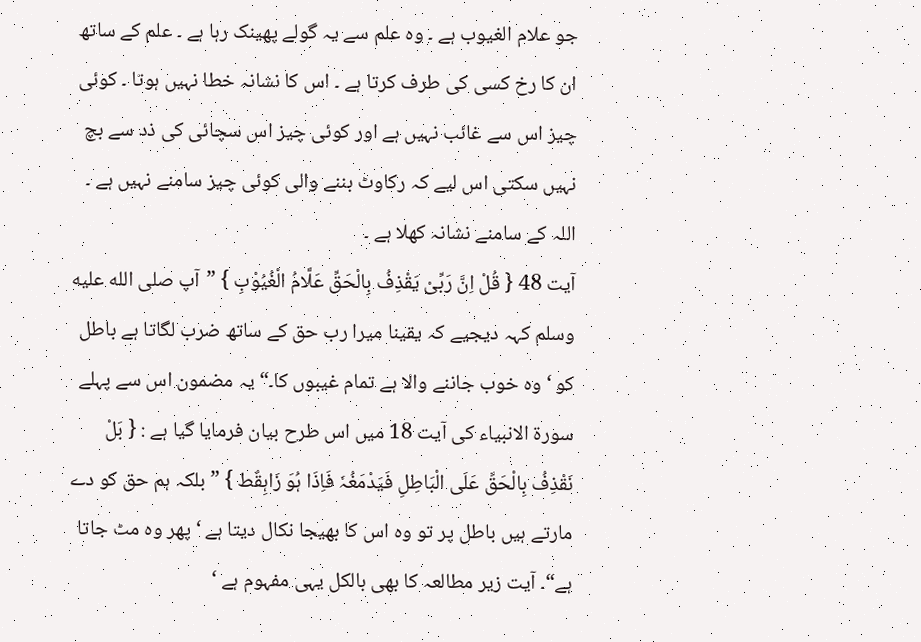جو علام الغیوب ہے ۔ وہ علم سے یہ گولے پھینک رہا ہے ۔ علم کے ساتھ ان کا رخ کسی کی طرف کرتا ہے ۔ اس کا نشانہ خطا نہیں ہوتا ۔ کوئی چیز اس سے غائب نہیں ہے اور کوئی چیز اس سچائی کی ذد سے بچ نہیں سکتی اس لیے کہ رکاوٹ بننے والی کوئی چیز سامنے نہیں ہے ۔ اللہ کے سامنے نشانہ کھلا ہے ۔
آیت 48 { قُلْ اِنَّ رَبِّیْ یَقْذِفُ بِالْحَقِّ عَلَّامُ الْغُیُوْبِ } ”آپ صلى الله عليه وسلم کہہ دیجیے کہ یقینا میرا رب حق کے ساتھ ضرب لگاتا ہے باطل کو ‘ وہ خوب جاننے والا ہے تمام غیبوں کا۔“ یہ مضمون اس سے پہلے سورة الانبیاء کی آیت 18 میں اس طرح بیان فرمایا گیا ہے : { بَلْ نَقْذِفُ بِالْحَقِّ عَلَی الْبَاطِلِ فَیَدْمَغُہٗ فَاِذَا ہُوَ زَاہِقٌط } ”بلکہ ہم حق کو دے مارتے ہیں باطل پر تو وہ اس کا بھیجا نکال دیتا ہے ‘ پھر وہ مٹ جاتا ہے“۔ آیت زیر مطالعہ کا بھی بالکل یہی مفہوم ہے ‘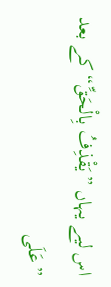اس لیے یہاں ”یَقْذِفُ بِالْحَقِّ“ کے بعد ”عَلَی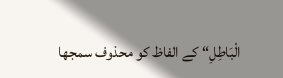الْبَاطِلِ“ کے الفاظ کو محذوف سمجھا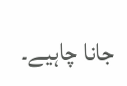جانا چاہیے۔